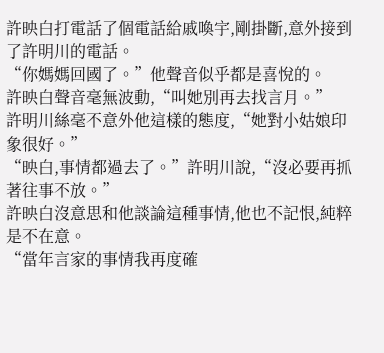許映白打電話了個電話給戚喚宇,剛掛斷,意外接到了許明川的電話。
“你媽媽回國了。”他聲音似乎都是喜悅的。
許映白聲音毫無波動,“叫她別再去找言月。”
許明川絲毫不意外他這樣的態度,“她對小姑娘印象很好。”
“映白,事情都過去了。”許明川說,“沒必要再抓著往事不放。”
許映白沒意思和他談論這種事情,他也不記恨,純粹是不在意。
“當年言家的事情我再度確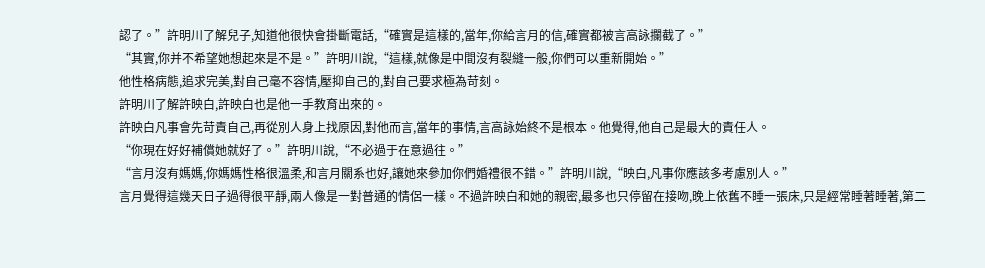認了。”許明川了解兒子,知道他很快會掛斷電話,“確實是這樣的,當年,你給言月的信,確實都被言高詠攔截了。”
“其實,你并不希望她想起來是不是。”許明川說,“這樣,就像是中間沒有裂縫一般,你們可以重新開始。”
他性格病態,追求完美,對自己毫不容情,壓抑自己的,對自己要求極為苛刻。
許明川了解許映白,許映白也是他一手教育出來的。
許映白凡事會先苛責自己,再從別人身上找原因,對他而言,當年的事情,言高詠始終不是根本。他覺得,他自己是最大的責任人。
“你現在好好補償她就好了。”許明川說,“不必過于在意過往。”
“言月沒有媽媽,你媽媽性格很溫柔,和言月關系也好,讓她來參加你們婚禮很不錯。”許明川說,“映白,凡事你應該多考慮別人。”
言月覺得這幾天日子過得很平靜,兩人像是一對普通的情侶一樣。不過許映白和她的親密,最多也只停留在接吻,晚上依舊不睡一張床,只是經常睡著睡著,第二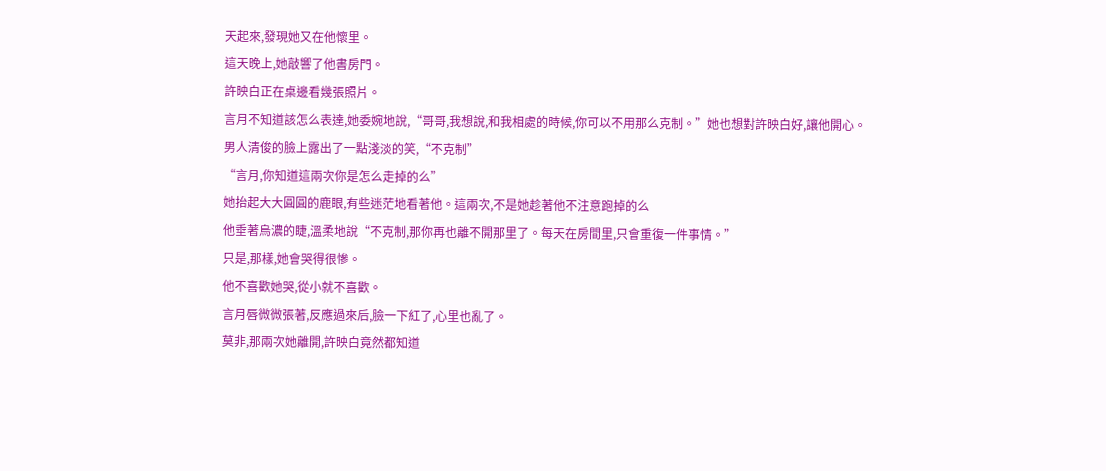天起來,發現她又在他懷里。
這天晚上,她敲響了他書房門。
許映白正在桌邊看幾張照片。
言月不知道該怎么表達,她委婉地說,“哥哥,我想說,和我相處的時候,你可以不用那么克制。”她也想對許映白好,讓他開心。
男人清俊的臉上露出了一點淺淡的笑,“不克制”
“言月,你知道這兩次你是怎么走掉的么”
她抬起大大圓圓的鹿眼,有些迷茫地看著他。這兩次,不是她趁著他不注意跑掉的么
他垂著烏濃的睫,溫柔地說“不克制,那你再也離不開那里了。每天在房間里,只會重復一件事情。”
只是,那樣,她會哭得很慘。
他不喜歡她哭,從小就不喜歡。
言月唇微微張著,反應過來后,臉一下紅了,心里也亂了。
莫非,那兩次她離開,許映白竟然都知道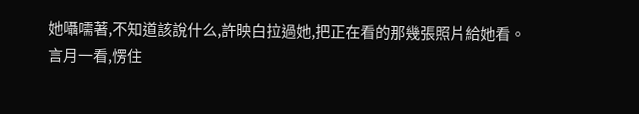她囁嚅著,不知道該說什么,許映白拉過她,把正在看的那幾張照片給她看。
言月一看,愣住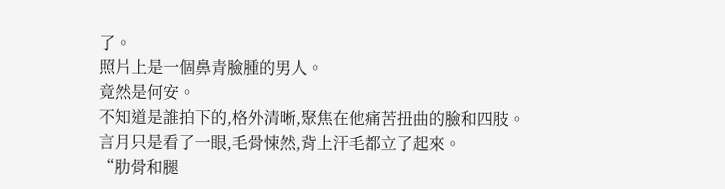了。
照片上是一個鼻青臉腫的男人。
竟然是何安。
不知道是誰拍下的,格外清晰,聚焦在他痛苦扭曲的臉和四肢。
言月只是看了一眼,毛骨悚然,背上汗毛都立了起來。
“肋骨和腿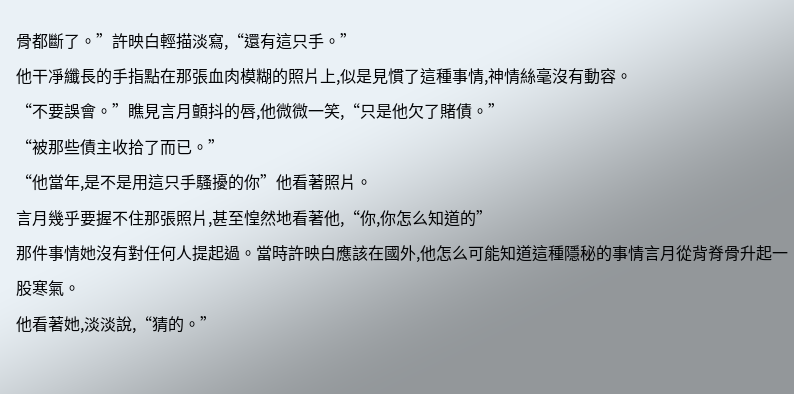骨都斷了。”許映白輕描淡寫,“還有這只手。”
他干凈纖長的手指點在那張血肉模糊的照片上,似是見慣了這種事情,神情絲毫沒有動容。
“不要誤會。”瞧見言月顫抖的唇,他微微一笑,“只是他欠了賭債。”
“被那些債主收拾了而已。”
“他當年,是不是用這只手騷擾的你”他看著照片。
言月幾乎要握不住那張照片,甚至惶然地看著他,“你,你怎么知道的”
那件事情她沒有對任何人提起過。當時許映白應該在國外,他怎么可能知道這種隱秘的事情言月從背脊骨升起一股寒氣。
他看著她,淡淡說,“猜的。”